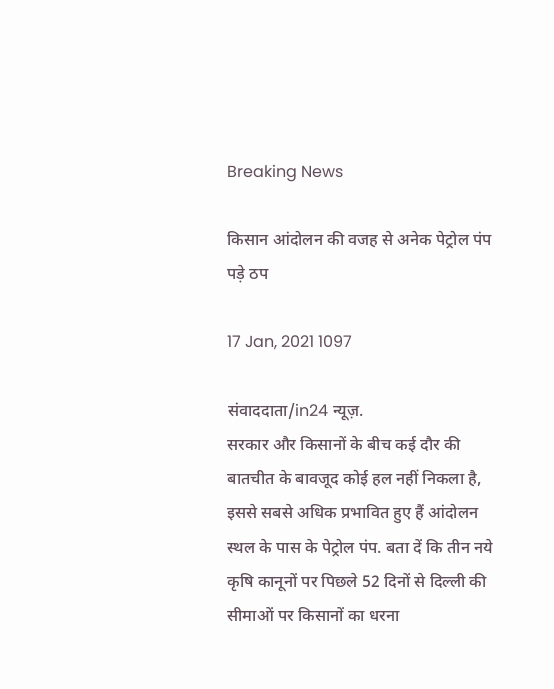Breaking News

किसान आंदोलन की वजह से अनेक पेट्रोल पंप पड़े ठप

17 Jan, 2021 1097

संवाददाता/in24 न्यूज़.
सरकार और किसानों के बीच कई दौर की बातचीत के बावजूद कोई हल नहीं निकला है, इससे सबसे अधिक प्रभावित हुए हैं आंदोलन स्थल के पास के पेट्रोल पंप. बता दें कि तीन नये कृषि कानूनों पर पिछले 52 दिनों से दिल्ली की सीमाओं पर किसानों का धरना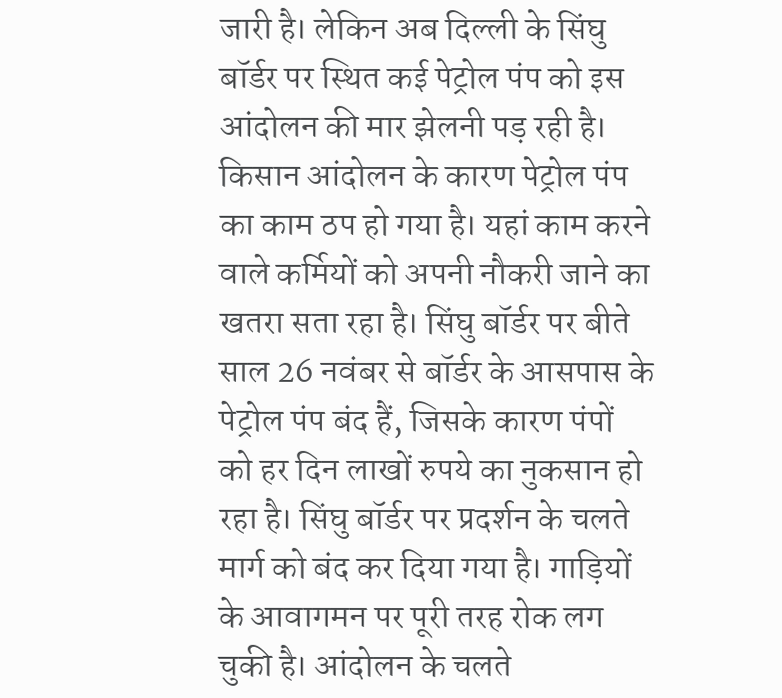जारी है। लेकिन अब दिल्ली के सिंघु बॉर्डर पर स्थित कई पेट्रोल पंप को इस आंदोलन की मार झेलनी पड़ रही है। किसान आंदोलन के कारण पेट्रोल पंप का काम ठप हो गया है। यहां काम करने वाले कर्मियों को अपनी नौकरी जाने का खतरा सता रहा है। सिंघु बॉर्डर पर बीते साल 26 नवंबर से बॉर्डर के आसपास के पेट्रोल पंप बंद हैं, जिसके कारण पंपों को हर दिन लाखों रुपये का नुकसान हो रहा है। सिंघु बॉर्डर पर प्रदर्शन के चलते मार्ग को बंद कर दिया गया है। गाड़ियों के आवागमन पर पूरी तरह रोक लग चुकी है। आंदोलन के चलते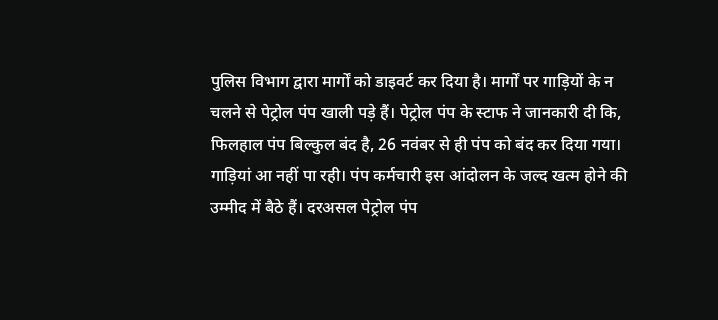पुलिस विभाग द्वारा मार्गों को डाइवर्ट कर दिया है। मार्गों पर गाड़ियों के न चलने से पेट्रोल पंप खाली पड़े हैं। पेट्रोल पंप के स्टाफ ने जानकारी दी कि, फिलहाल पंप बिल्कुल बंद है, 26 नवंबर से ही पंप को बंद कर दिया गया। गाड़ियां आ नहीं पा रही। पंप कर्मचारी इस आंदोलन के जल्द खत्म होने की उम्मीद में बैठे हैं। दरअसल पेट्रोल पंप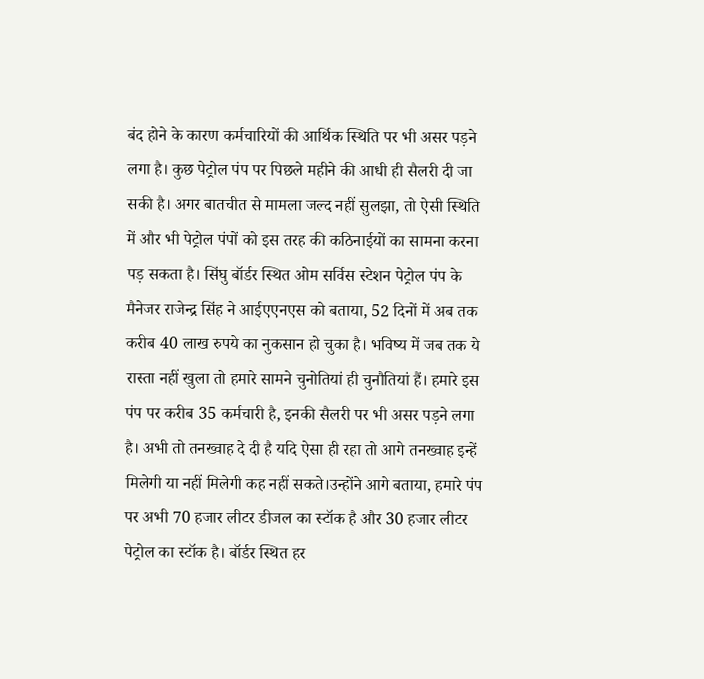बंद होने के कारण कर्मचारियों की आर्थिक स्थिति पर भी असर पड़ने लगा है। कुछ पेट्रोल पंप पर पिछले महीने की आधी ही सैलरी दी जा सकी है। अगर बातचीत से मामला जल्द नहीं सुलझा, तो ऐसी स्थिति में और भी पेट्रोल पंपों को इस तरह की कठिनाईयों का सामना करना पड़ सकता है। सिंघु बॉर्डर स्थित ओम सर्विस स्टेशन पेट्रोल पंप के मैनेजर राजेन्द्र सिंह ने आईएएनएस को बताया, 52 दिनों में अब तक करीब 40 लाख रुपये का नुकसान हो चुका है। भविष्य में जब तक ये रास्ता नहीं खुला तो हमारे सामने चुनोतियां ही चुनौतियां हैं। हमारे इस पंप पर करीब 35 कर्मचारी है, इनकी सैलरी पर भी असर पड़ने लगा है। अभी तो तनख्वाह दे दी है यदि ऐसा ही रहा तो आगे तनख्वाह इन्हें मिलेगी या नहीं मिलेगी कह नहीं सकते।उन्होंने आगे बताया, हमारे पंप पर अभी 70 हजार लीटर डीजल का स्टॉक है और 30 हजार लीटर पेट्रोल का स्टॉक है। बॉर्डर स्थित हर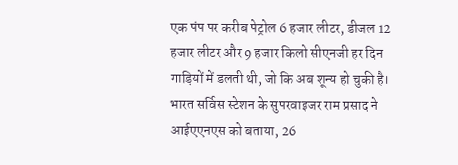एक पंप पर करीब पेट्रोल 6 हजार लीटर, डीजल 12 हजार लीटर और 9 हजार किलो सीएनजी हर दिन गाड़ियों में डलती थी, जो कि अब शून्य हो चुकी है। भारत सर्विस स्टेशन के सुपरवाइजर राम प्रसाद ने आईएएनएस को बताया, 26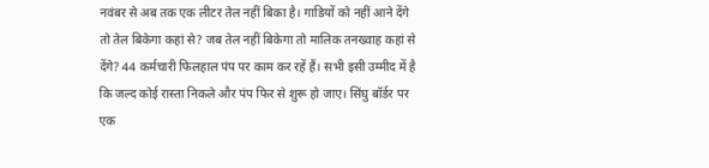नवंबर से अब तक एक लीटर तेल नहीं बिका है। गाडियों को नहीं आने देंगे तो तेल बिकेगा कहां से? जब तेल नहीं बिकेगा तो मालिक तनख्वाह कहां से देंगे? 44 कर्मचारी फिलहाल पंप पर काम कर रहें हैं। सभी इसी उम्मीद में है कि जल्द कोई रास्ता निकले और पंप फिर से शुरू हो जाए। सिंघु बॉर्डर पर एक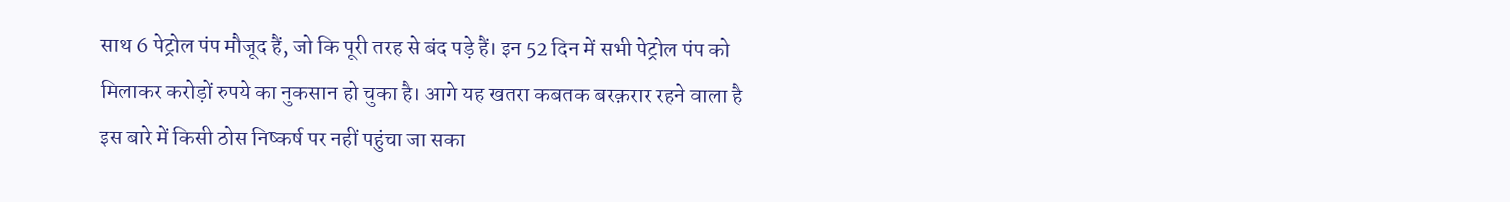साथ 6 पेट्रोल पंप मौजूद हैं, जो कि पूरी तरह से बंद पड़े हैं। इन 52 दिन में सभी पेट्रोल पंप को मिलाकर करोड़ों रुपये का नुकसान हो चुका है। आगे यह खतरा कबतक बरक़रार रहने वाला है इस बारे में किसी ठोस निष्कर्ष पर नहीं पहुंचा जा सका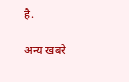है.

अन्य खबरे